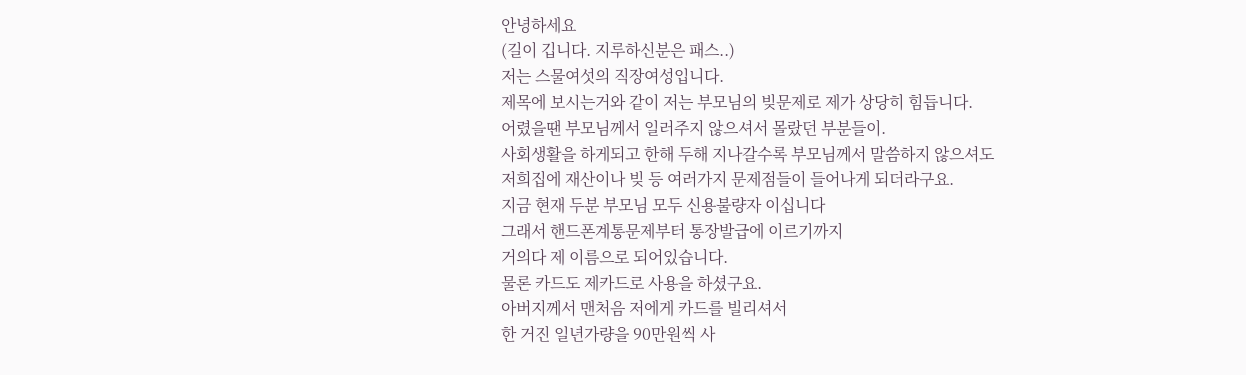안녕하세요
(길이 깁니다. 지루하신분은 패스..)
저는 스물여섯의 직장여성입니다.
제목에 보시는거와 같이 저는 부모님의 빚문제로 제가 상당히 힘듭니다.
어렸을땐 부모님께서 일러주지 않으셔서 몰랐던 부분들이.
사회생활을 하게되고 한해 두해 지나갈수록 부모님께서 말씀하지 않으셔도
저희집에 재산이나 빚 등 여러가지 문제점들이 들어나게 되더라구요.
지금 현재 두분 부모님 모두 신용불량자 이십니다
그래서 핸드폰계통문제부터 통장발급에 이르기까지
거의다 제 이름으로 되어있습니다.
물론 카드도 제카드로 사용을 하셨구요.
아버지께서 맨처음 저에게 카드를 빌리셔서
한 거진 일년가량을 90만원씩 사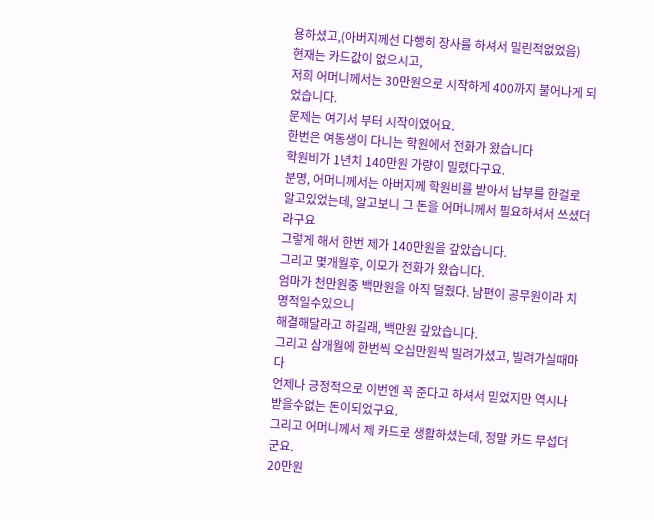용하셨고,(아버지께선 다행히 장사를 하셔서 밀린적없었음)
현재는 카드값이 없으시고,
저희 어머니께서는 30만원으로 시작하게 400까지 불어나게 되었습니다.
문제는 여기서 부터 시작이였어요.
한번은 여동생이 다니는 학원에서 전화가 왔습니다
학원비가 1년치 140만원 가량이 밀렸다구요.
분명, 어머니께서는 아버지께 학원비를 받아서 납부를 한걸로
알고있었는데, 알고보니 그 돈을 어머니께서 필요하셔서 쓰셨더라구요
그렇게 해서 한번 제가 140만원을 갚았습니다.
그리고 몇개월후, 이모가 전화가 왔습니다.
엄마가 천만원중 백만원을 아직 덜줬다. 남편이 공무원이라 치명적일수있으니
해결해달라고 하길래, 백만원 갚았습니다.
그리고 삼개월에 한번씩 오십만원씩 빌려가셨고, 빌려가실때마다
언제나 긍정적으로 이번엔 꼭 준다고 하셔서 믿었지만 역시나 받을수없는 돈이되었구요.
그리고 어머니께서 제 카드로 생활하셨는데, 정말 카드 무섭더군요.
20만원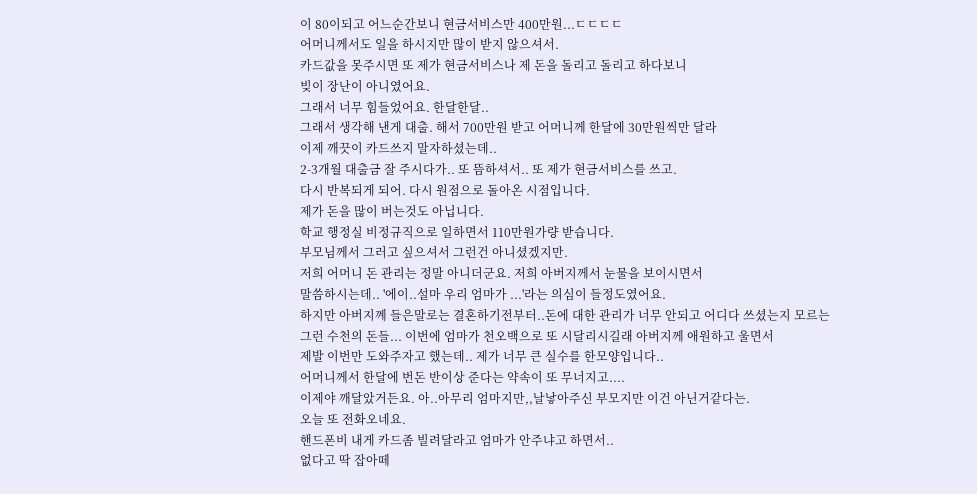이 80이되고 어느순간보니 현금서비스만 400만원...ㄷㄷㄷㄷ
어머니께서도 일을 하시지만 많이 받지 않으셔서.
카드값을 못주시면 또 제가 현금서비스나 제 돈을 돌리고 돌리고 하다보니
빚이 장난이 아니였어요.
그래서 너무 힘들었어요. 한달한달..
그래서 생각해 낸게 대출. 해서 700만원 받고 어머니께 한달에 30만원씩만 달라
이제 깨끗이 카드쓰지 말자하셨는데..
2-3개월 대출금 잘 주시다가.. 또 뜸하셔서.. 또 제가 현금서비스를 쓰고.
다시 반복되게 되어. 다시 원점으로 돌아온 시점입니다.
제가 돈을 많이 버는것도 아닙니다.
학교 행정실 비정규직으로 일하면서 110만원가량 받습니다.
부모님께서 그러고 싶으셔서 그런건 아니셨겠지만.
저희 어머니 돈 관리는 정말 아니더군요. 저희 아버지께서 눈물을 보이시면서
말씀하시는데.. '에이..설마 우리 엄마가 ...'라는 의심이 들정도였어요.
하지만 아버지꼐 들은말로는 결혼하기전부터..돈에 대한 관리가 너무 안되고 어디다 쓰셨는지 모르는
그런 수천의 돈들... 이번에 엄마가 천오백으로 또 시달리시길래 아버지께 애원하고 울면서
제발 이번만 도와주자고 했는데.. 제가 너무 큰 실수를 한모양입니다..
어머니께서 한달에 번돈 반이상 준다는 약속이 또 무너지고....
이제야 깨달았거든요. 아..아무리 엄마지만,,날낳아주신 부모지만 이건 아닌거같다는.
오늘 또 전화오네요.
핸드폰비 내게 카드좀 빌려달라고 엄마가 안주냐고 하면서..
없다고 딱 잡아떼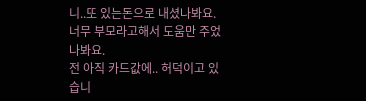니..또 있는돈으로 내셨나봐요.
너무 부모라고해서 도움만 주었나봐요.
전 아직 카드값에.. 허덕이고 있습니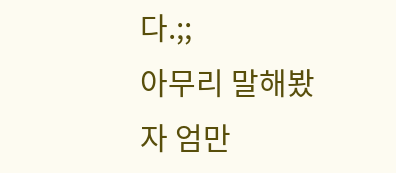다.;;
아무리 말해봤자 엄만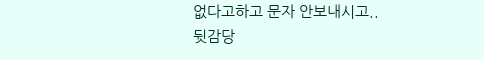없다고하고 문자 안보내시고..
뒷감당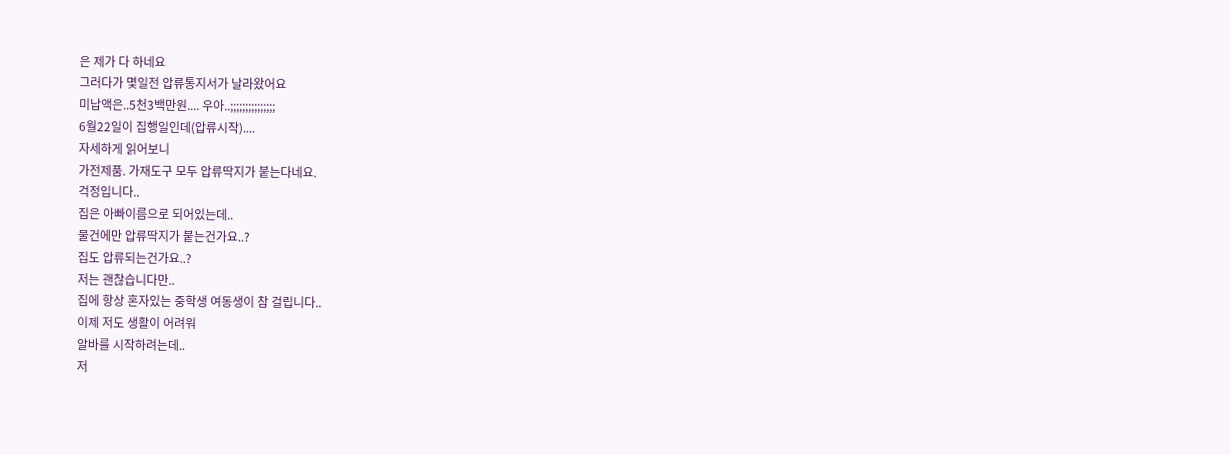은 제가 다 하네요
그러다가 몇일전 압류통지서가 날라왔어요
미납액은..5천3백만원.... 우아..;;;;;;;;;;;;;;;
6월22일이 집행일인데(압류시작)....
자세하게 읽어보니
가전제품. 가재도구 모두 압류딱지가 붙는다네요.
걱정입니다..
집은 아빠이름으로 되어있는데..
물건에만 압류딱지가 붙는건가요..?
집도 압류되는건가요..?
저는 괜찮습니다만..
집에 항상 혼자있는 중학생 여동생이 참 걸립니다..
이제 저도 생활이 어려워
알바를 시작하려는데..
저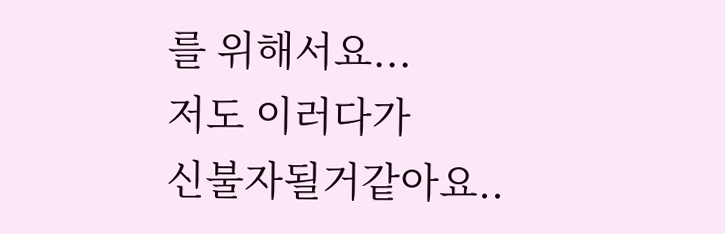를 위해서요...
저도 이러다가
신불자될거같아요..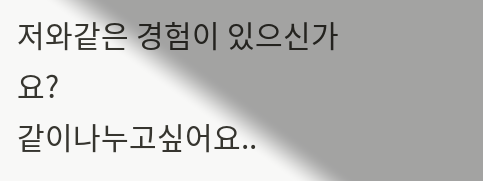저와같은 경험이 있으신가요?
같이나누고싶어요..